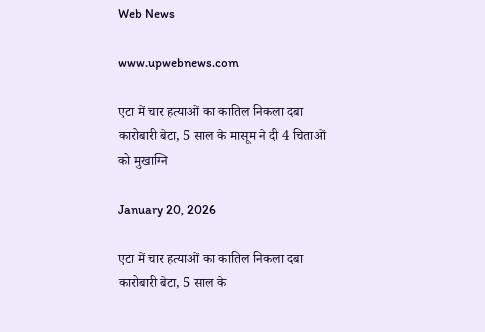Web News

www.upwebnews.com

एटा में चार हत्याओं का कातिल निकला दबा कारोबारी बेटा, 5 साल के मासूम ने दी 4 चिताओं को मुखाग्नि

January 20, 2026

एटा में चार हत्याओं का कातिल निकला दबा कारोबारी बेटा, 5 साल के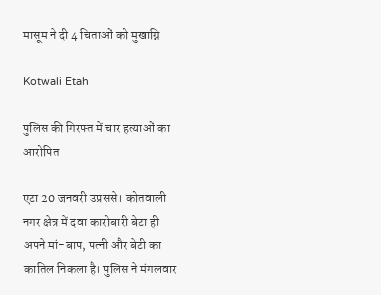मासूम ने दी 4 चिताओं को मुखाग्नि

Kotwali Etah

पुलिस की गिरफ्त में चार हत्याओं का आरोपित

एटा 20 जनवरी उप्रससे। कोतवाली नगर क्षेत्र में दवा कारोबारी बेटा ही अपने मां-बाप, पत्नी और बेटी का कातिल निकला है। पुलिस ने मंगलवार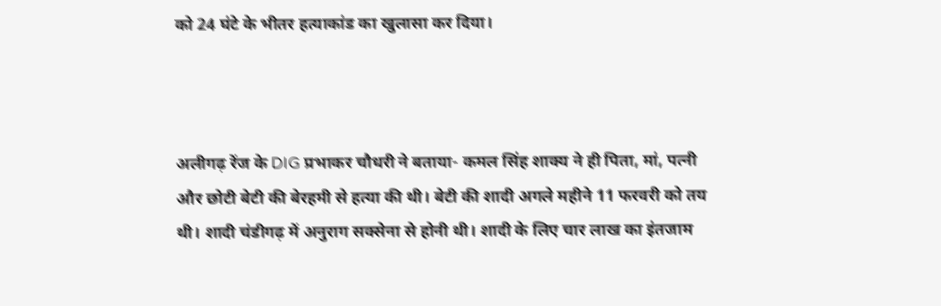को 24 घंटे के भीतर हत्याकांड का खुलासा कर दिया।



अलीगढ़ रेंज के DIG प्रभाकर चौधरी ने बताया- कमल सिंह शाक्य ने ही पिता, मां, पत्नी और छोटी बेटी की बेरहमी से हत्या की थी। बेटी की शादी अगले महीने 11 फरवरी को तय थी। शादी चंडीगढ़ में अनुराग सक्सेना से होनी थी। शादी के लिए चार लाख का इंतजाम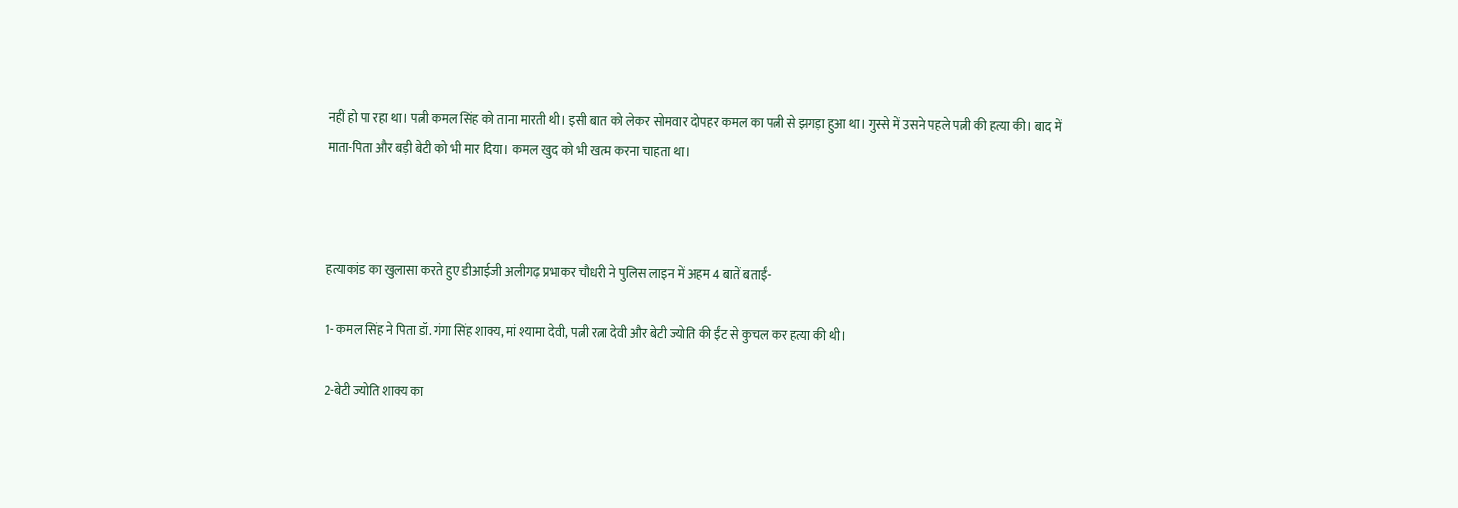नहीं हो पा रहा था। पत्नी कमल सिंह को ताना मारती थी। इसी बात को लेकर सोमवार दोपहर कमल का पत्नी से झगड़ा हुआ था। गुस्से में उसने पहले पत्नी की हत्या की। बाद में माता-पिता और बड़ी बेटी को भी मार दिया। कमल खुद को भी खत्म करना चाहता था।



हत्याकांड का खुलासा करते हुए डीआईजी अलीगढ़ प्रभाकर चौधरी ने पुलिस लाइन में अहम 4 बातें बताईं-

1- कमल सिंह ने पिता डॉ. गंगा सिंह शाक्य, मां श्यामा देवी, पत्नी रत्ना देवी और बेटी ज्योति की ईंट से कुचल कर हत्या की थी।

2-बेटी ज्योति शाक्य का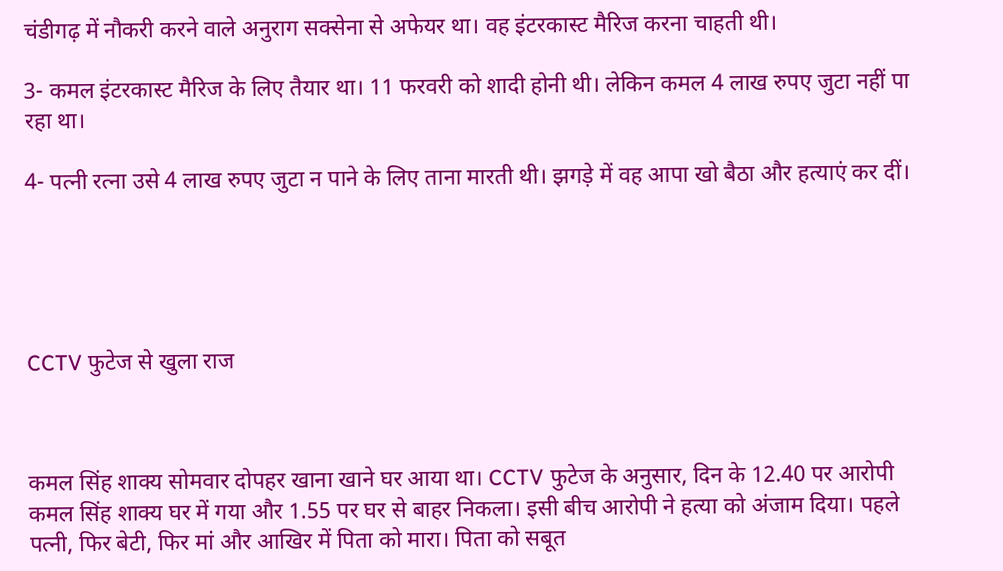चंडीगढ़ में नौकरी करने वाले अनुराग सक्सेना से अफेयर था। वह इंटरकास्ट मैरिज करना चाहती थी।

3- कमल इंटरकास्ट मैरिज के लिए तैयार था। 11 फरवरी को शादी होनी थी। लेकिन कमल 4 लाख रुपए जुटा नहीं पा रहा था।

4- पत्नी रत्ना उसे 4 लाख रुपए जुटा न पाने के लिए ताना मारती थी। झगड़े में वह आपा खो बैठा और हत्याएं कर दीं।





CCTV फुटेज से खुला राज



कमल सिंह शाक्य सोमवार दोपहर खाना खाने घर आया था। CCTV फुटेज के अनुसार, दिन के 12.40 पर आरोपी कमल सिंह शाक्य घर में गया और 1.55 पर घर से बाहर निकला। इसी बीच आरोपी ने हत्या को अंजाम दिया। पहले पत्नी, फिर बेटी, फिर मां और आखिर में पिता को मारा। पिता को सबूत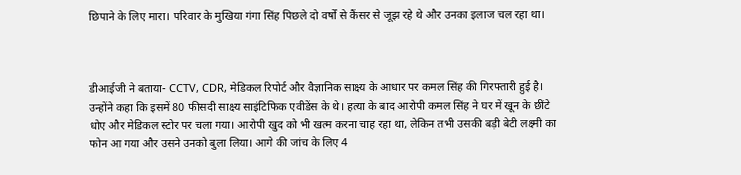छिपाने के लिए मारा। परिवार के मुखिया गंगा सिंह पिछले दो वर्षों से कैंसर से जूझ रहे थे और उनका इलाज चल रहा था।



डीआईजी ने बताया- CCTV, CDR, मेडिकल रिपोर्ट और वैज्ञानिक साक्ष्य के आधार पर कमल सिंह की गिरफ्तारी हुई है। उन्होंने कहा कि इसमें 80 फीसदी साक्ष्य साइंटिफिक एवीडेंस के थे। हत्या के बाद आरोपी कमल सिंह ने घर में खून के छींटे धोए और मेडिकल स्टोर पर चला गया। आरोपी खुद को भी खत्म करना चाह रहा था, लेकिन तभी उसकी बड़ी बेटी लक्ष्मी का फोन आ गया और उसने उनको बुला लिया। आगे की जांच के लिए 4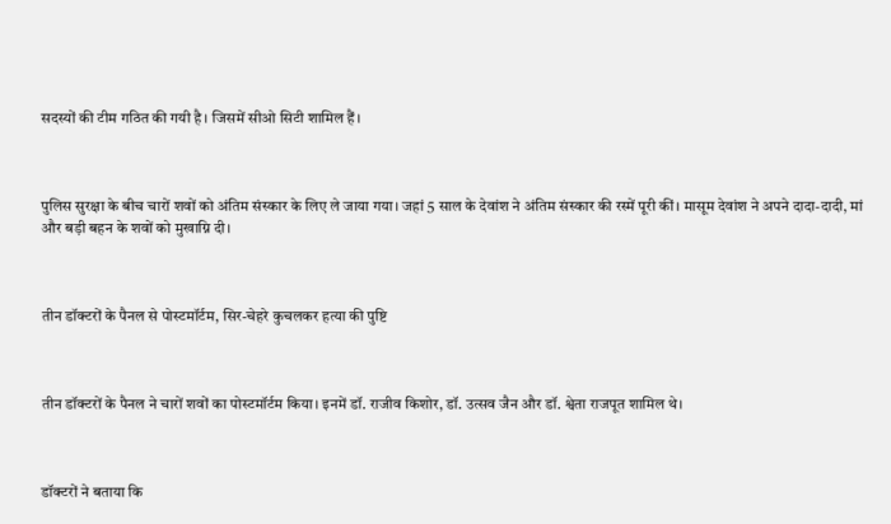सदस्यों की टीम गठित की गयी है। जिसमें सीओ सिटी शामिल हैं।



पुलिस सुरक्षा के बीच चारों शवों को अंतिम संस्कार के लिए ले जाया गया। जहां 5 साल के देवांश ने अंतिम संस्कार की रस्में पूरी कीं। मासूम देवांश ने अपने दादा-दादी, मां और बड़ी बहन के शवों को मुखाग्नि दी।



तीन डॉक्टरों के पैनल से पोस्टमॉर्टम, सिर-चेहरे कुचलकर हत्या की पुष्टि



तीन डॉक्टरों के पैनल ने चारों शवों का पोस्टमॉर्टम किया। इनमें डॉ. राजीव किशोर, डॉ. उत्सव जैन और डॉ. श्वेता राजपूत शामिल थे।



डॉक्टरों ने बताया कि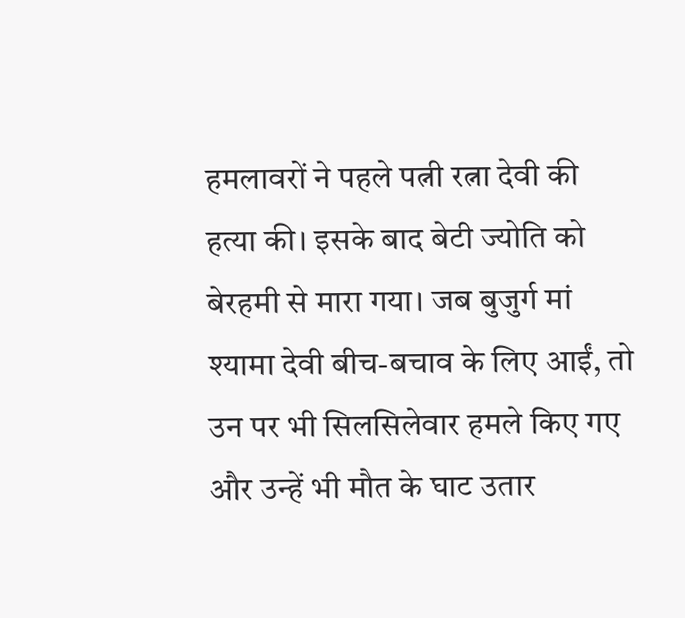हमलावरों ने पहले पत्नी रत्ना देवी की हत्या की। इसके बाद बेटी ज्योति को बेरहमी से मारा गया। जब बुजुर्ग मां श्यामा देवी बीच-बचाव के लिए आईं, तो उन पर भी सिलसिलेवार हमले किए गए और उन्हें भी मौत के घाट उतार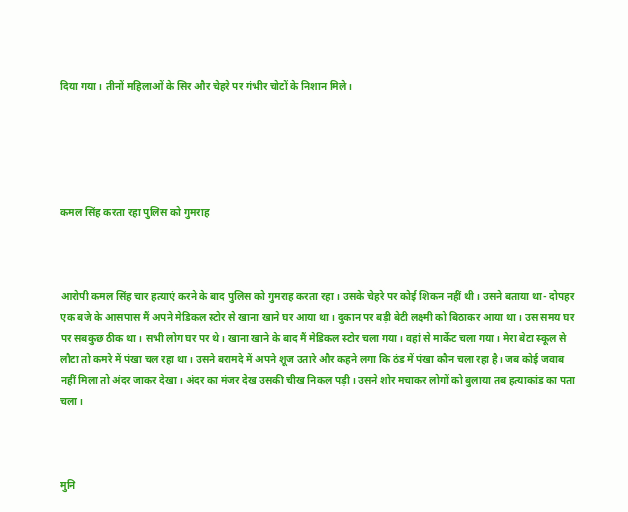दिया गया। तीनों महिलाओं के सिर और चेहरे पर गंभीर चोटों के निशान मिले।





कमल सिंह करता रहा पुलिस को गुमराह



आरोपी कमल सिंह चार हत्याएं करने के बाद पुलिस को गुमराह करता रहा। उसके चेहरे पर कोई शिकन नहीं थी। उसने बताया था- दोपहर एक बजे के आसपास मैं अपने मेडिकल स्टोर से खाना खाने घर आया था। दुकान पर बड़ी बेटी लक्ष्मी को बिठाकर आया था। उस समय घर पर सबकुछ ठीक था। सभी लोग घर पर थे। खाना खाने के बाद मैं मेडिकल स्टोर चला गया। वहां से मार्केट चला गया। मेरा बेटा स्कूल से लौटा तो कमरे में पंखा चल रहा था। उसने बरामदे में अपने शूज उतारे और कहने लगा कि ठंड में पंखा कौन चला रहा है। जब कोई जवाब नहीं मिला तो अंदर जाकर देखा। अंदर का मंजर देख उसकी चीख निकल पड़ी। उसने शोर मचाकर लोगों को बुलाया तब हत्याकांड का पता चला।



मुनि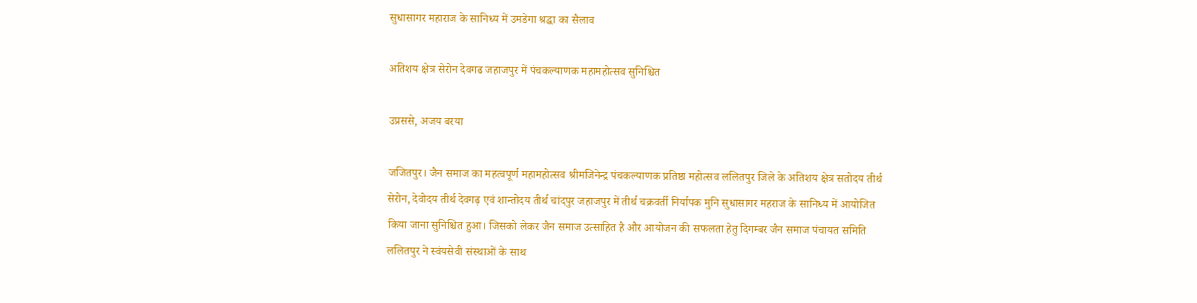सुधासागर महाराज के सानिध्य में उमडेगा श्रद्धा का सैलाव

अतिशय क्षेत्र सेरोन देवगढ जहाजपुर में पंचकल्याणक महामहोत्सव सुनिश्चित

उप्रससे, अजय बरया

जजितपुर। जैन समाज का महत्वपूर्ण महामहोत्सव श्रीमजिनेन्द्र पंचकल्याणक प्रतिष्ठा महोत्सव ललितपुर जिले के अतिशय क्षेत्र सतोदय तीर्थ सेरोन, देवोदय तीर्थ देवगढ़ एवं शान्तोदय तीर्थ चांदपुर जहाजपुर में तीर्थ चक्रवर्ती निर्यापक मुनि सुधासागर महराज के सानिध्य में आयोजित किया जाना सुनिश्चित हुआ। जिसको लेकर जैन समाज उत्साहित है और आयोजन की सफलता हेतु दिगम्बर जैन समाज पंचायत समिति ललितपुर ने स्वंयसेवी संस्थाओं के साथ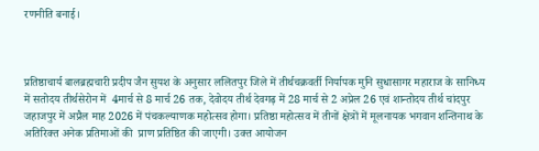रणनीति बनाई।



प्रतिष्ठाचार्य बालब्रह्मचारी प्रदीप जैन सुयश के अनुसार ललितपुर जिले में तीर्थचक्रवर्ती निर्यापक मुनि सुधासागर महाराज के सानिध्य में सतोदय तीर्थसेरोन में  4मार्च से 8 मार्च 26 तक, देवोदय तीर्थ देवगढ़ में 28 मार्च से 2 अप्रेल 26 एवं शान्तोदय तीर्थ चांदपुर जहाजपुर में अप्रैल माह 2026 में पंचकल्याणक महोत्सव होगा। प्रतिष्ठा महोत्सव में तीनों क्षेत्रों में मूलनायक भगवान शन्तिनाथ के अतिरिक्त अनेक प्रतिमाओं की  प्राण प्रतिष्ठित की जाएगी। उक्त आयोजन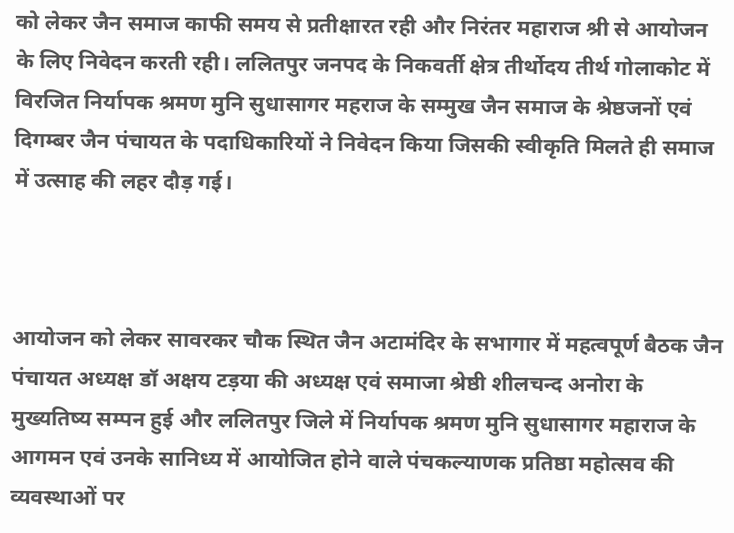को लेकर जैन समाज काफी समय से प्रतीक्षारत रही और निरंतर महाराज श्री से आयोजन के लिए निवेदन करती रही। ललितपुर जनपद के निकवर्ती क्षेत्र तीर्थोदय तीर्थ गोलाकोट में विरजित निर्यापक श्रमण मुनि सुधासागर महराज के सम्मुख जैन समाज के श्रेष्ठजनों एवं दिगम्बर जैन पंचायत के पदाधिकारियों ने निवेदन किया जिसकी स्वीकृति मिलते ही समाज में उत्साह की लहर दौड़ गई।



आयोजन को लेकर सावरकर चौक स्थित जैन अटामंदिर के सभागार में महत्वपूर्ण बैठक जैन पंचायत अध्यक्ष डॉ अक्षय टड़या की अध्यक्ष एवं समाजा श्रेष्ठी शीलचन्द अनोरा के मुख्यतिष्य सम्पन हुई और ललितपुर जिले में निर्यापक श्रमण मुनि सुधासागर महाराज के आगमन एवं उनके सानिध्य में आयोजित होने वाले पंचकल्याणक प्रतिष्ठा महोत्सव की व्यवस्थाओं पर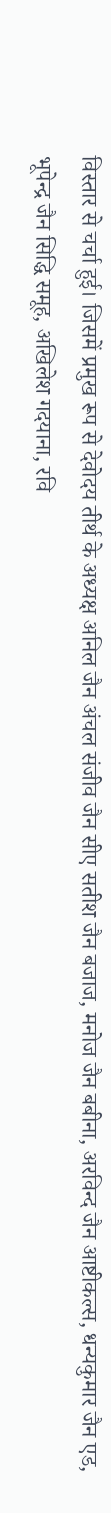विस्तार से चर्चा हुई। जिसमें प्रमुख रूप से देवोदय तीर्थ के अध्यक्ष अनिल जैन अंचल संजीव जैन सीए सतीश जैन बजाज, मनोज जैन बबीना, अरविन्द जैन आष्टीकल्स, धन्यकुमार जैन एड, भूपेन्द्र जैन सिद्धि समूह, अखिलेश गदयाना, रवि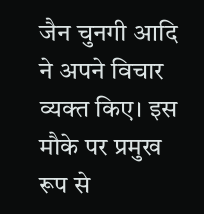जैन चुनगी आदि ने अपने विचार व्यक्त किए। इस मौके पर प्रमुख रूप से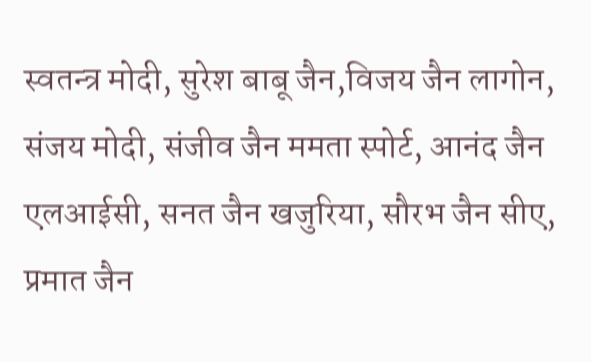स्वतन्त्र मोदी, सुरेश बाबू जैन,विजय जैन लागोन, संजय मोदी, संजीव जैन ममता स्पोर्ट, आनंद जैन एलआईसी, सनत जैन खजुरिया, सौरभ जैन सीए, प्रमात जैन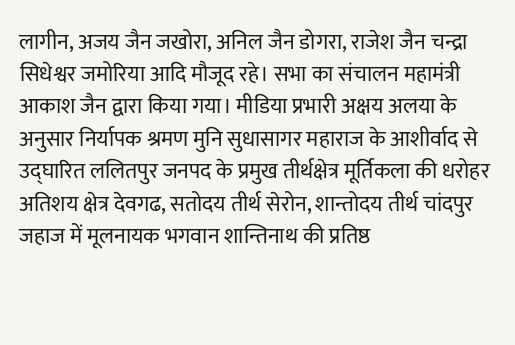लागीन, अजय जैन जखोरा, अनिल जैन डोगरा, राजेश जैन चन्द्रा सिधेश्वर जमोरिया आदि मौजूद रहे। सभा का संचालन महामंत्री आकाश जैन द्वारा किया गया। मीडिया प्रभारी अक्षय अलया के अनुसार निर्यापक श्रमण मुनि सुधासागर महाराज के आशीर्वाद से उद्घारित ललितपुर जनपद के प्रमुख तीर्थक्षेत्र मूर्तिकला की धरोहर अतिशय क्षेत्र देवगढ, सतोदय तीर्थ सेरोन, शान्तोदय तीर्थ चांदपुर जहाज में मूलनायक भगवान शान्तिनाथ की प्रतिष्ठ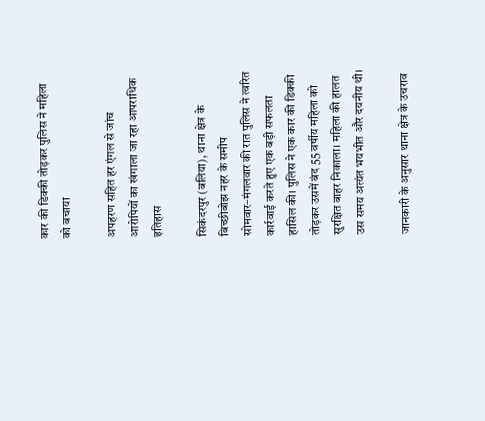कार की डिक्की तोड़कर पुलिस ने महिला को बचाया

अपहरण सहित हर एंगल से जांच आरोपियों का खंगाला जा रहा आपराधिक इतिहास

सिकंदरपुर (बलिया), थाना क्षेत्र के बिच्छीबोझ नहर के समीप सोमवार–मंगलवार की रात पुलिस ने त्वरित कार्रवाई करते हुए एक बड़ी सफलता हासिल की। पुलिस ने एक कार की डिक्की तोड़कर उसमें बंद 55 वर्षीय महिला को सुरक्षित बाहर निकाला। महिला की हालत उस समय अत्यंत भयभीत और दयनीय थी।

जानकारी के अनुसार थाना क्षेत्र के उचराव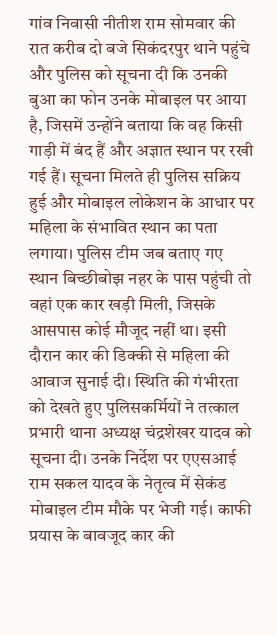गांव निवासी नीतीश राम सोमवार की रात करीब दो बजे सिकंदरपुर थाने पहुंचे और पुलिस को सूचना दी कि उनकी बुआ का फोन उनके मोबाइल पर आया है, जिसमें उन्होंने बताया कि वह किसी गाड़ी में बंद हैं और अज्ञात स्थान पर रखी गई हैं। सूचना मिलते ही पुलिस सक्रिय हुई और मोबाइल लोकेशन के आधार पर महिला के संभावित स्थान का पता लगाया। पुलिस टीम जब बताए गए स्थान बिच्छीबोझ नहर के पास पहुंची तो वहां एक कार खड़ी मिली, जिसके आसपास कोई मौजूद नहीं था। इसी दौरान कार की डिक्की से महिला की आवाज सुनाई दी। स्थिति की गंभीरता को देखते हुए पुलिसकर्मियों ने तत्काल प्रभारी थाना अध्यक्ष चंद्रशेखर यादव को सूचना दी। उनके निर्देश पर एएसआई राम सकल यादव के नेतृत्व में सेकंड मोबाइल टीम मौके पर भेजी गई। काफी प्रयास के बावजूद कार की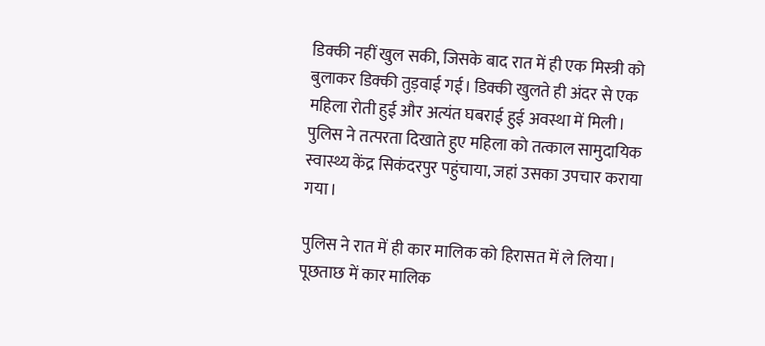डिक्की नहीं खुल सकी, जिसके बाद रात में ही एक मिस्त्री को बुलाकर डिक्की तुड़वाई गई। डिक्की खुलते ही अंदर से एक महिला रोती हुई और अत्यंत घबराई हुई अवस्था में मिली। पुलिस ने तत्परता दिखाते हुए महिला को तत्काल सामुदायिक स्वास्थ्य केंद्र सिकंदरपुर पहुंचाया, जहां उसका उपचार कराया गया।

पुलिस ने रात में ही कार मालिक को हिरासत में ले लिया। पूछताछ में कार मालिक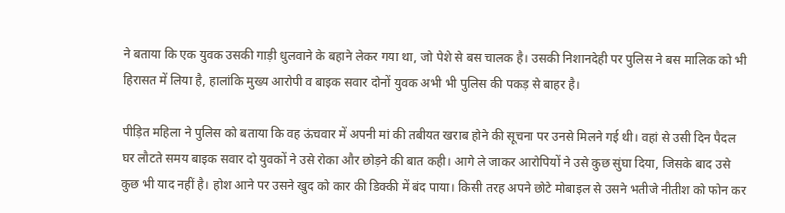ने बताया कि एक युवक उसकी गाड़ी धुलवाने के बहाने लेकर गया था, जो पेशे से बस चालक है। उसकी निशानदेही पर पुलिस ने बस मालिक को भी हिरासत में लिया है, हालांकि मुख्य आरोपी व बाइक सवार दोनों युवक अभी भी पुलिस की पकड़ से बाहर है।

पीड़ित महिला ने पुलिस को बताया कि वह ऊंचवार में अपनी मां की तबीयत खराब होने की सूचना पर उनसे मिलने गई थी। वहां से उसी दिन पैदल घर लौटते समय बाइक सवार दो युवकों ने उसे रोका और छोड़ने की बात कही। आगे ले जाकर आरोपियों ने उसे कुछ सुंघा दिया, जिसके बाद उसे कुछ भी याद नहीं है। होश आने पर उसने खुद को कार की डिक्की में बंद पाया। किसी तरह अपने छोटे मोबाइल से उसने भतीजे नीतीश को फोन कर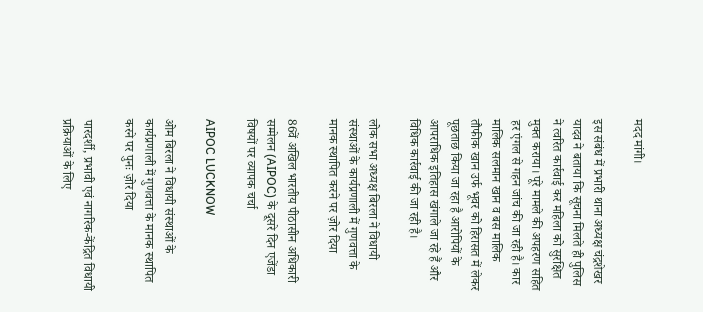मदद मांगी।

इस संबंध में प्रभारी थाना अध्यक्ष चंद्रशेखर यादव ने बताया कि सूचना मिलते ही पुलिस ने त्वरित कार्रवाई कर महिला को सुरक्षित मुक्त कराया। पूरे मामले की अपहरण सहित हर एंगल से गहन जांच की जा रही है। कार मालिक सलमान खान व बस मालिक तौफीक खान उर्फ भूवर को हिरासत में लेकर पूछताछ किया जा रहा है आरोपियों के आपराधिक इतिहास खंगाले जा रहे हैं और विधिक कार्रवाई की जा रही है।

लोक सभा अध्यक्ष बिरला ने विधायी संस्थाओं के कार्यप्रणाली में गुणवत्ता के मानक स्थापित करने पर ज़ोर दिया

86वें अखिल भारतीय पीठासीन अधिकारी सम्मेलन (AIPOC) के दूसरे दिन एजेंडा विषयों पर व्यापक चर्चा

AIPOC LUCKNOW

ओम बिरला ने विधायी संस्थाओं के कार्यप्रणाली में गुणवत्ता के मानक स्थापित करने पर पुनः ज़ोर दिया

पारदर्शी, प्रभावी एवं नागरिक-केंद्रित विधायी प्रक्रियाओं के लिए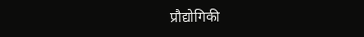प्रौद्योगिकी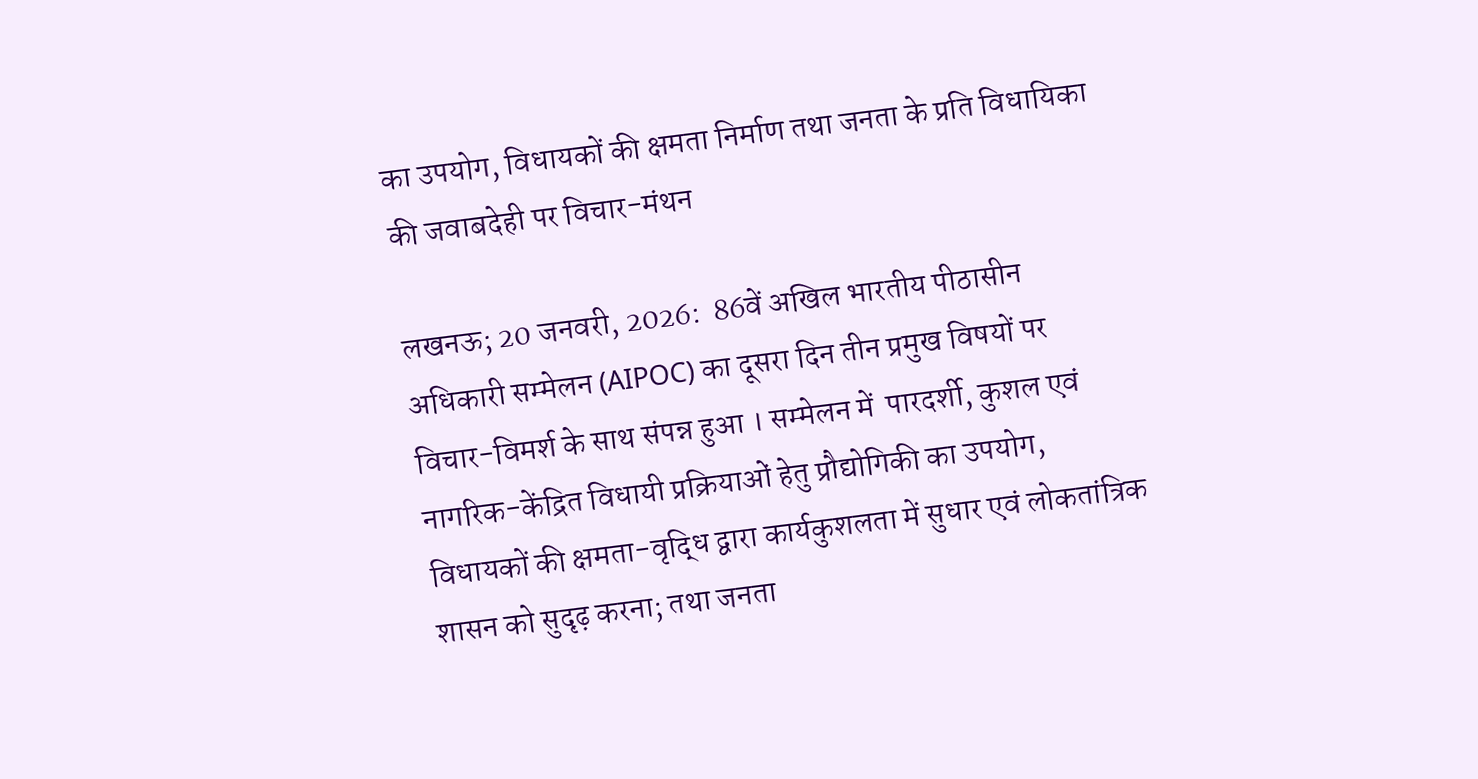का उपयोग, विधायकों की क्षमता निर्माण तथा जनता के प्रति विधायिका की जवाबदेही पर विचार-मंथन

लखनऊ; 20 जनवरी, 2026:  86वें अखिल भारतीय पीठासीन अधिकारी सम्मेलन (AIPOC) का दूसरा दिन तीन प्रमुख विषयों पर विचार-विमर्श के साथ संपन्न हुआ । सम्मेलन में  पारदर्शी, कुशल एवं नागरिक-केंद्रित विधायी प्रक्रियाओं हेतु प्रौद्योगिकी का उपयोग, विधायकों की क्षमता-वृद्धि द्वारा कार्यकुशलता में सुधार एवं लोकतांत्रिक शासन को सुदृढ़ करना; तथा जनता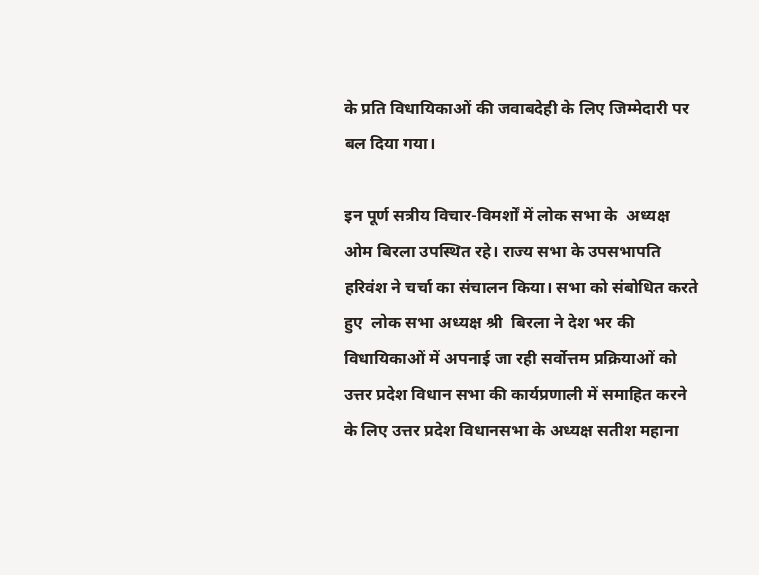के प्रति विधायिकाओं की जवाबदेही के लिए जिम्मेदारी पर बल दिया गया।

इन पूर्ण सत्रीय विचार-विमर्शों में लोक सभा के  अध्यक्ष  ओम बिरला उपस्थित रहे। राज्य सभा के उपसभापति हरिवंश ने चर्चा का संचालन किया। सभा को संबोधित करते हुए  लोक सभा अध्यक्ष श्री  बिरला ने देश भर की विधायिकाओं में अपनाई जा रही सर्वोत्तम प्रक्रियाओं को उत्तर प्रदेश विधान सभा की कार्यप्रणाली में समाहित करने के लिए उत्तर प्रदेश विधानसभा के अध्यक्ष सतीश महाना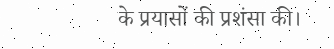के प्रयासों की प्रशंसा की।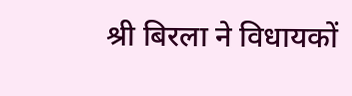श्री बिरला ने विधायकों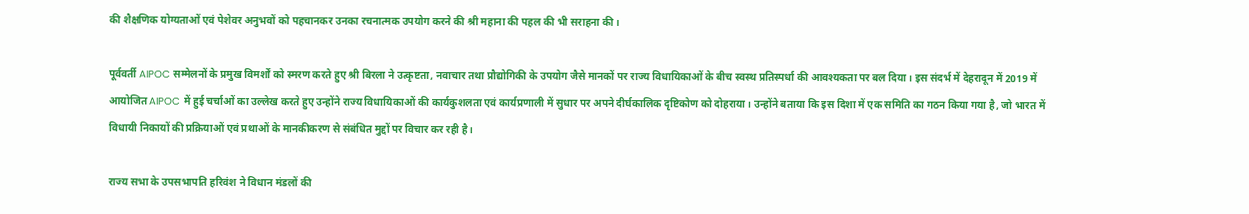की शैक्षणिक योग्यताओं एवं पेशेवर अनुभवों को पहचानकर उनका रचनात्मक उपयोग करने की श्री महाना की पहल की भी सराहना की।

पूर्ववर्ती AIPOC सम्मेलनों के प्रमुख विमर्शों को स्मरण करते हुए श्री बिरला ने उत्कृष्टता, नवाचार तथा प्रौद्योगिकी के उपयोग जैसे मानकों पर राज्य विधायिकाओं के बीच स्वस्थ प्रतिस्पर्धा की आवश्यकता पर बल दिया। इस संदर्भ में देहरादून में 2019 में आयोजित AIPOC में हुई चर्चाओं का उल्लेख करते हुए उन्होंने राज्य विधायिकाओं की कार्यकुशलता एवं कार्यप्रणाली में सुधार पर अपने दीर्घकालिक दृष्टिकोण को दोहराया। उन्होंने बताया कि इस दिशा में एक समिति का गठन किया गया है, जो भारत में विधायी निकायों की प्रक्रियाओं एवं प्रथाओं के मानकीकरण से संबंधित मुद्दों पर विचार कर रही है।

राज्य सभा के उपसभापति हरिवंश ने विधान मंडलों की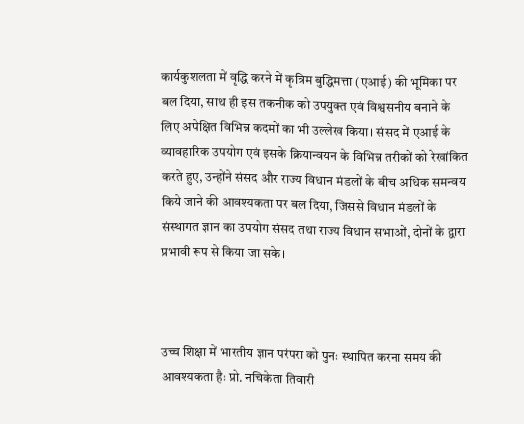कार्यकुशलता में वृद्धि करने में कृत्रिम बुद्धिमत्ता (एआई) की भूमिका पर बल दिया, साथ ही इस तकनीक को उपयुक्त एवं विश्वसनीय बनाने के लिए अपेक्षित विभिन्न कदमों का भी उल्लेख किया। संसद में एआई के व्यावहारिक उपयोग एवं इसके क्रियान्वयन के विभिन्न तरीकों को रेखांकित करते हुए, उन्होंने संसद और राज्य विधान मंडलों के बीच अधिक समन्वय किये जाने की आवश्यकता पर बल दिया, जिससे विधान मंडलों के संस्थागत ज्ञान का उपयोग संसद तथा राज्य विधान सभाओं, दोनों के द्वारा प्रभावी रूप से किया जा सके।



उच्च शिक्षा में भारतीय ज्ञान परंपरा को पुनः स्थापित करना समय की आवश्यकता हैः प्रो. नचिकेता तिवारी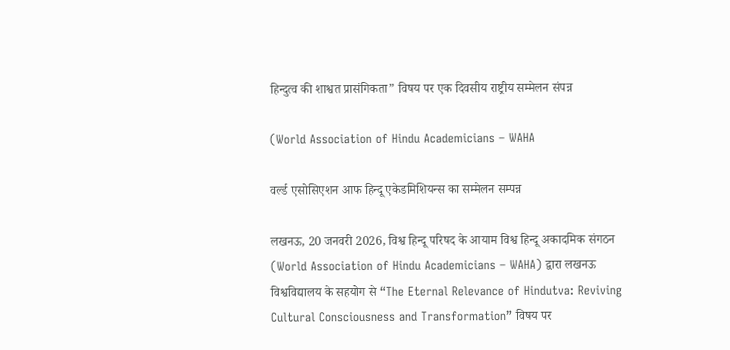हिन्दुत्व की शाश्वत प्रासंगिकता” विषय पर एक दिवसीय राष्ट्रीय सम्मेलन संपन्न

(World Association of Hindu Academicians – WAHA

वर्ल्ड एसोसिएशन आफ हिन्दू एकेडमिशियन्स का सम्मेलन सम्पन्न

लखनऊ, 20 जनवरी 2026, विश्व हिन्दू परिषद के आयाम विश्व हिन्दू अकादमिक संगठन (World Association of Hindu Academicians – WAHA) द्वारा लखनऊ विश्वविद्यालय के सहयोग से “The Eternal Relevance of Hindutva: Reviving Cultural Consciousness and Transformation” विषय पर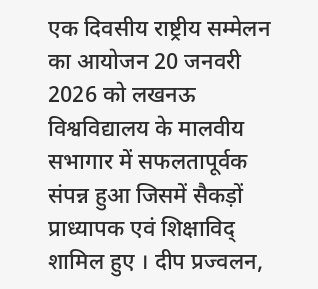एक दिवसीय राष्ट्रीय सम्मेलन का आयोजन 20 जनवरी 2026 को लखनऊ विश्वविद्यालय के मालवीय सभागार में सफलतापूर्वक संपन्न हुआ जिसमें सैकड़ों प्राध्यापक एवं शिक्षाविद् शामिल हुए । दीप प्रज्वलन,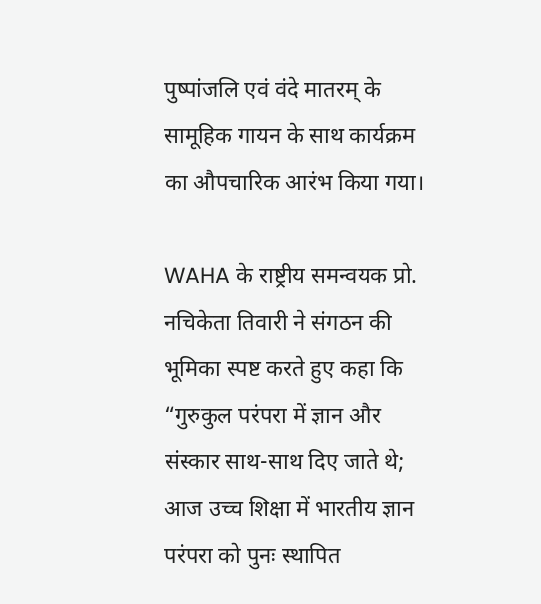पुष्पांजलि एवं वंदे मातरम् के सामूहिक गायन के साथ कार्यक्रम का औपचारिक आरंभ किया गया।

WAHA के राष्ट्रीय समन्वयक प्रो. नचिकेता तिवारी ने संगठन की भूमिका स्पष्ट करते हुए कहा कि “गुरुकुल परंपरा में ज्ञान और संस्कार साथ-साथ दिए जाते थे; आज उच्च शिक्षा में भारतीय ज्ञान परंपरा को पुनः स्थापित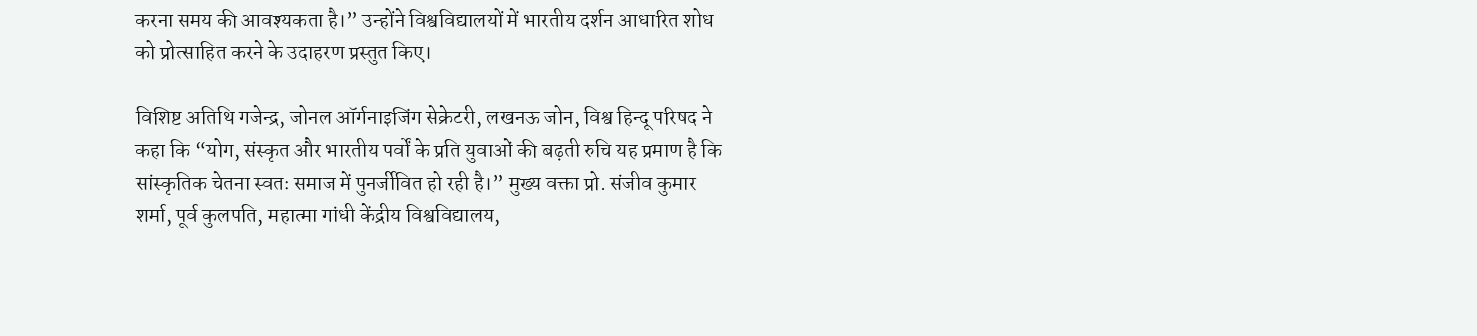करना समय की आवश्यकता है।” उन्होंने विश्वविद्यालयों में भारतीय दर्शन आधारित शोध को प्रोत्साहित करने के उदाहरण प्रस्तुत किए।

विशिष्ट अतिथि गजेन्द्र, जोनल ऑर्गनाइजिंग सेक्रेटरी, लखनऊ जोन, विश्व हिन्दू परिषद ने कहा कि “योग, संस्कृत और भारतीय पर्वों के प्रति युवाओं की बढ़ती रुचि यह प्रमाण है कि सांस्कृतिक चेतना स्वतः समाज में पुनर्जीवित हो रही है।” मुख्य वक्ता प्रो. संजीव कुमार शर्मा, पूर्व कुलपति, महात्मा गांधी केंद्रीय विश्वविद्यालय,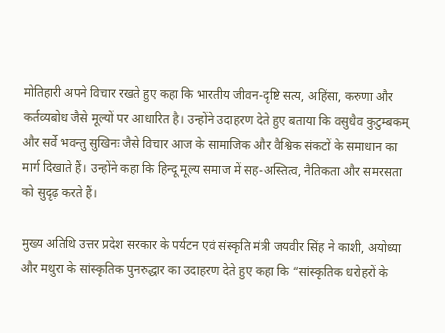मोतिहारी अपने विचार रखते हुए कहा कि भारतीय जीवन-दृष्टि सत्य, अहिंसा, करुणा और कर्तव्यबोध जैसे मूल्यों पर आधारित है। उन्होंने उदाहरण देते हुए बताया कि वसुधैव कुटुम्बकम् और सर्वे भवन्तु सुखिनः जैसे विचार आज के सामाजिक और वैश्विक संकटों के समाधान का मार्ग दिखाते हैं। उन्होंने कहा कि हिन्दू मूल्य समाज में सह-अस्तित्व, नैतिकता और समरसता को सुदृढ़ करते हैं।

मुख्य अतिथि उत्तर प्रदेश सरकार के पर्यटन एवं संस्कृति मंत्री जयवीर सिंह ने काशी, अयोध्या और मथुरा के सांस्कृतिक पुनरुद्धार का उदाहरण देते हुए कहा कि “सांस्कृतिक धरोहरों के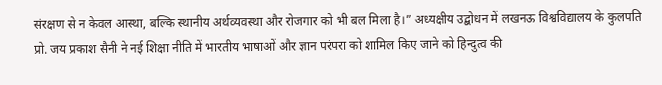संरक्षण से न केवल आस्था, बल्कि स्थानीय अर्थव्यवस्था और रोजगार को भी बल मिला है।” अध्यक्षीय उद्बोधन में लखनऊ विश्वविद्यालय के कुलपति प्रो. जय प्रकाश सैनी ने नई शिक्षा नीति में भारतीय भाषाओं और ज्ञान परंपरा को शामिल किए जाने को हिन्दुत्व की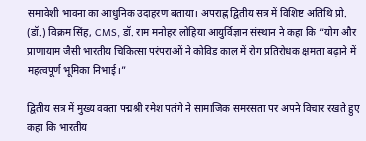समावेशी भावना का आधुनिक उदाहरण बताया। अपराह्न द्वितीय सत्र में विशिष्ट अतिथि प्रो. (डॉ.) विक्रम सिंह, CMS, डॉ. राम मनोहर लोहिया आयुर्विज्ञान संस्थान ने कहा कि “योग और प्राणायाम जैसी भारतीय चिकित्सा परंपराओं ने कोविड काल में रोग प्रतिरोधक क्षमता बढ़ाने में महत्वपूर्ण भूमिका निभाई।”

द्वितीय सत्र में मुख्य वक्ता पद्मश्री रमेश पतंगे ने सामाजिक समरसता पर अपने विचार रखते हुए कहा कि भारतीय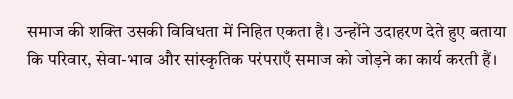समाज की शक्ति उसकी विविधता में निहित एकता है। उन्होंने उदाहरण देते हुए बताया कि परिवार, सेवा-भाव और सांस्कृतिक परंपराएँ समाज को जोड़ने का कार्य करती हैं।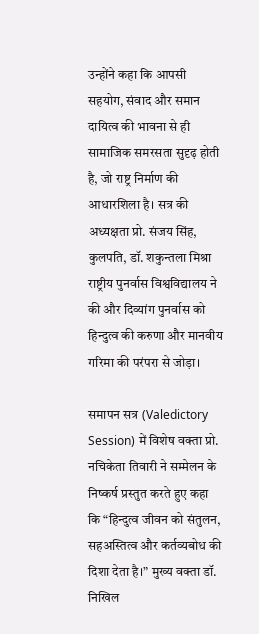उन्होंने कहा कि आपसी सहयोग, संवाद और समान दायित्व की भावना से ही सामाजिक समरसता सुदृढ़ होती है, जो राष्ट्र निर्माण की आधारशिला है। सत्र की अध्यक्षता प्रो. संजय सिंह, कुलपति, डॉ. शकुन्तला मिश्रा राष्ट्रीय पुनर्वास विश्वविद्यालय ने की और दिव्यांग पुनर्वास को हिन्दुत्व की करुणा और मानवीय गरिमा की परंपरा से जोड़ा।

समापन सत्र (Valedictory Session) में विशेष वक्ता प्रो. नचिकेता तिवारी ने सम्मेलन के निष्कर्ष प्रस्तुत करते हुए कहा कि “हिन्दुत्व जीवन को संतुलन, सहअस्तित्व और कर्तव्यबोध की दिशा देता है।” मुख्य वक्ता डॉ. निखिल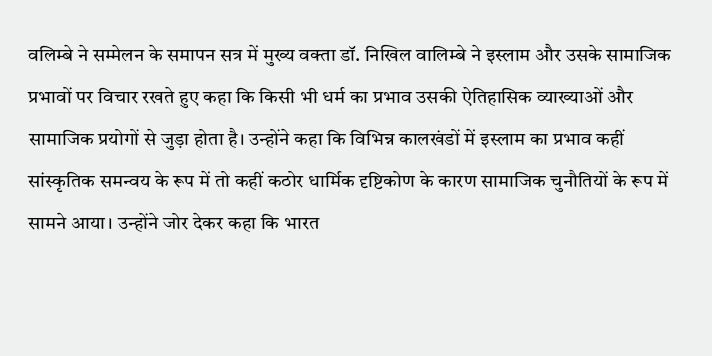वलिम्बे ने सम्मेलन के समापन सत्र में मुख्य वक्ता डॉ. निखिल वालिम्बे ने इस्लाम और उसके सामाजिक प्रभावों पर विचार रखते हुए कहा कि किसी भी धर्म का प्रभाव उसकी ऐतिहासिक व्याख्याओं और सामाजिक प्रयोगों से जुड़ा होता है। उन्होंने कहा कि विभिन्न कालखंडों में इस्लाम का प्रभाव कहीं सांस्कृतिक समन्वय के रूप में तो कहीं कठोर धार्मिक दृष्टिकोण के कारण सामाजिक चुनौतियों के रूप में सामने आया। उन्होंने जोर देकर कहा कि भारत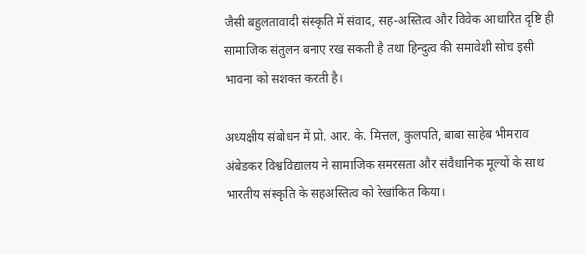जैसी बहुलतावादी संस्कृति में संवाद, सह-अस्तित्व और विवेक आधारित दृष्टि ही सामाजिक संतुलन बनाए रख सकती है तथा हिन्दुत्व की समावेशी सोच इसी भावना को सशक्त करती है।

अध्यक्षीय संबोधन में प्रो. आर. के. मित्तल, कुलपति, बाबा साहेब भीमराव अंबेडकर विश्वविद्यालय ने सामाजिक समरसता और संवैधानिक मूल्यों के साथ भारतीय संस्कृति के सहअस्तित्व को रेखांकित किया।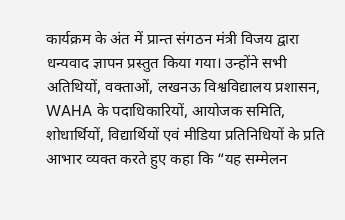कार्यक्रम के अंत में प्रान्त संगठन मंत्री विजय द्वारा धन्यवाद ज्ञापन प्रस्तुत किया गया। उन्होंने सभी अतिथियों, वक्ताओं, लखनऊ विश्वविद्यालय प्रशासन, WAHA के पदाधिकारियों, आयोजक समिति, शोधार्थियों, विद्यार्थियों एवं मीडिया प्रतिनिधियों के प्रति आभार व्यक्त करते हुए कहा कि “यह सम्मेलन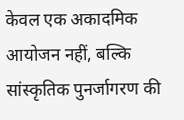केवल एक अकादमिक आयोजन नहीं, बल्कि सांस्कृतिक पुनर्जागरण की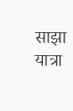साझा यात्रा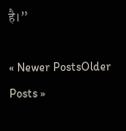है।”

« Newer PostsOlder Posts »